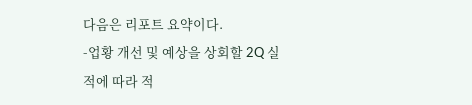다음은 리포트 요약이다.
-업황 개선 및 예상을 상회할 2Q 실적에 따라 적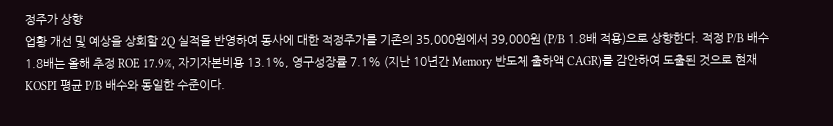정주가 상향
업황 개선 및 예상을 상회할 2Q 실적을 반영하여 동사에 대한 적정주가를 기존의 35,000원에서 39,000원 (P/B 1.8배 적용)으로 상향한다. 적정 P/B 배수 1.8배는 올해 추정 ROE 17.9%, 자기자본비용 13.1%, 영구성장률 7.1% (지난 10년간 Memory 반도체 출하액 CAGR)를 감안하여 도출된 것으로 현재 KOSPI 평균 P/B 배수와 동일한 수준이다.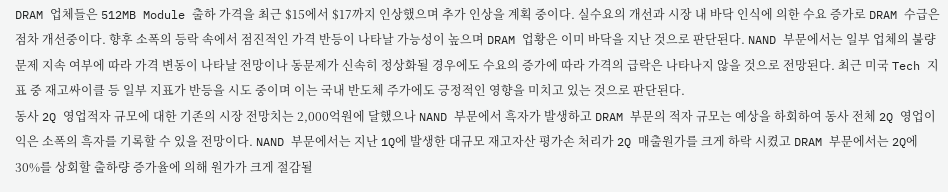DRAM 업체들은 512MB Module 출하 가격을 최근 $15에서 $17까지 인상했으며 추가 인상을 계획 중이다. 실수요의 개선과 시장 내 바닥 인식에 의한 수요 증가로 DRAM 수급은 점차 개선중이다. 향후 소폭의 등락 속에서 점진적인 가격 반등이 나타날 가능성이 높으며 DRAM 업황은 이미 바닥을 지난 것으로 판단된다. NAND 부문에서는 일부 업체의 불량 문제 지속 여부에 따라 가격 변동이 나타날 전망이나 동문제가 신속히 정상화될 경우에도 수요의 증가에 따라 가격의 급락은 나타나지 않을 것으로 전망된다. 최근 미국 Tech 지표 중 재고싸이클 등 일부 지표가 반등을 시도 중이며 이는 국내 반도체 주가에도 긍정적인 영향을 미치고 있는 것으로 판단된다.
동사 2Q 영업적자 규모에 대한 기존의 시장 전망치는 2,000억원에 달했으나 NAND 부문에서 흑자가 발생하고 DRAM 부문의 적자 규모는 예상을 하회하여 동사 전체 2Q 영업이익은 소폭의 흑자를 기록할 수 있을 전망이다. NAND 부문에서는 지난 1Q에 발생한 대규모 재고자산 평가손 처리가 2Q 매출원가를 크게 하락 시켰고 DRAM 부문에서는 2Q에 30%를 상회할 출하량 증가율에 의해 원가가 크게 절감될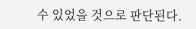수 있었을 것으로 판단된다.